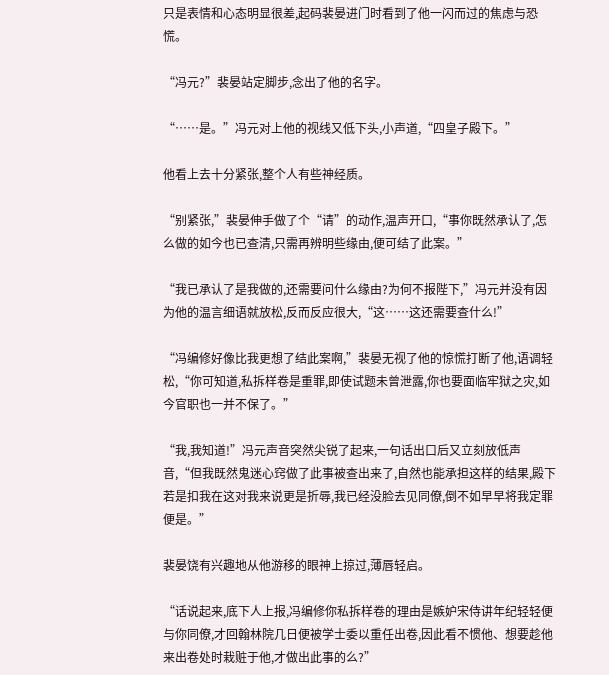只是表情和心态明显很差,起码裴晏进门时看到了他一闪而过的焦虑与恐慌。

“冯元?”裴晏站定脚步,念出了他的名字。

“……是。”冯元对上他的视线又低下头,小声道,“四皇子殿下。”

他看上去十分紧张,整个人有些神经质。

“别紧张,”裴晏伸手做了个“请”的动作,温声开口,“事你既然承认了,怎么做的如今也已查清,只需再辨明些缘由,便可结了此案。”

“我已承认了是我做的,还需要问什么缘由?为何不报陛下,”冯元并没有因为他的温言细语就放松,反而反应很大,“这……这还需要查什么!”

“冯编修好像比我更想了结此案啊,”裴晏无视了他的惊慌打断了他,语调轻松,“你可知道,私拆样卷是重罪,即使试题未曾泄露,你也要面临牢狱之灾,如今官职也一并不保了。”

“我,我知道!”冯元声音突然尖锐了起来,一句话出口后又立刻放低声音,“但我既然鬼迷心窍做了此事被查出来了,自然也能承担这样的结果,殿下若是扣我在这对我来说更是折辱,我已经没脸去见同僚,倒不如早早将我定罪便是。”

裴晏饶有兴趣地从他游移的眼神上掠过,薄唇轻启。

“话说起来,底下人上报,冯编修你私拆样卷的理由是嫉妒宋侍讲年纪轻轻便与你同僚,才回翰林院几日便被学士委以重任出卷,因此看不惯他、想要趁他来出卷处时栽赃于他,才做出此事的么?”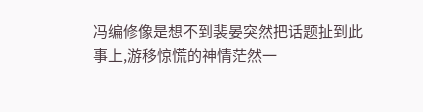冯编修像是想不到裴晏突然把话题扯到此事上,游移惊慌的神情茫然一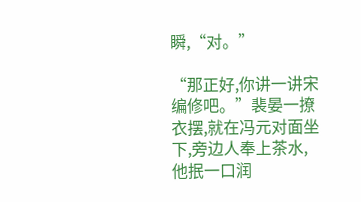瞬,“对。”

“那正好,你讲一讲宋编修吧。”裴晏一撩衣摆,就在冯元对面坐下,旁边人奉上茶水,他抿一口润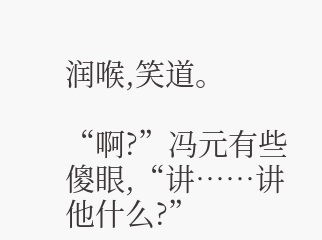润喉,笑道。

“啊?”冯元有些傻眼,“讲……讲他什么?”